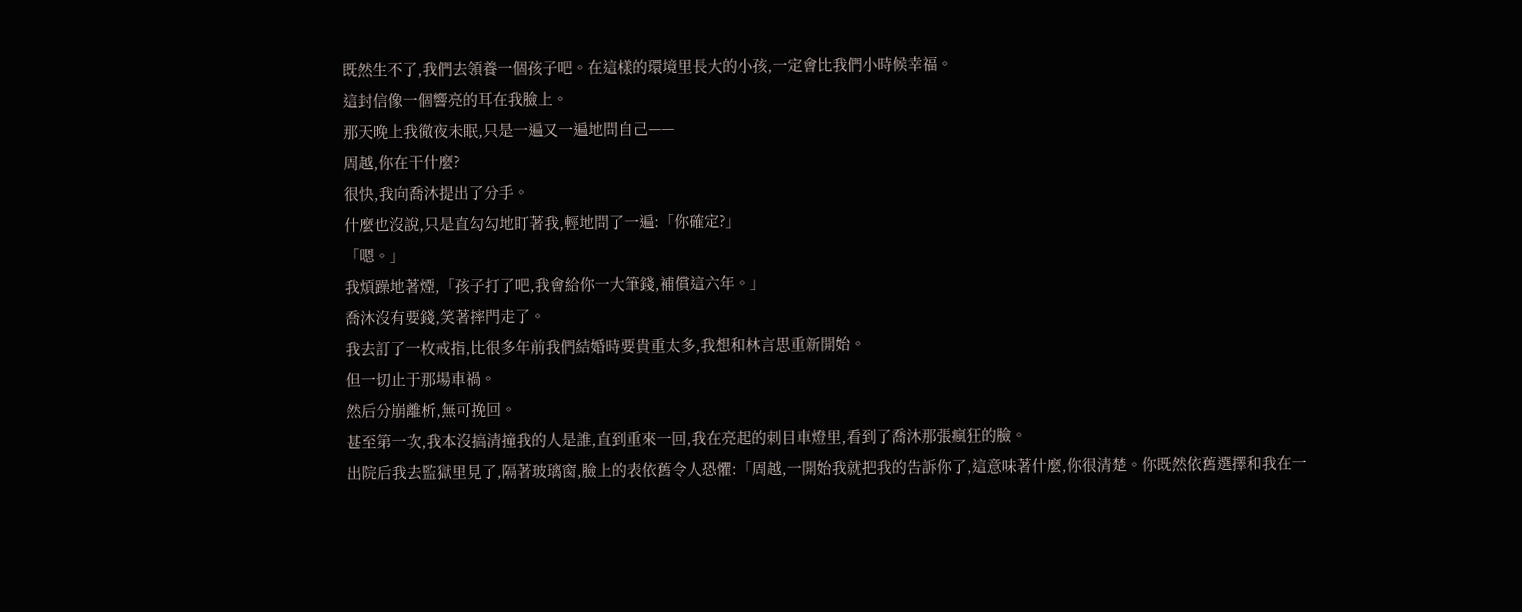既然生不了,我們去領養一個孩子吧。在這樣的環境里長大的小孩,一定會比我們小時候幸福。
這封信像一個響亮的耳在我臉上。
那天晚上我徹夜未眠,只是一遍又一遍地問自己——
周越,你在干什麼?
很快,我向喬沐提出了分手。
什麼也沒說,只是直勾勾地盯著我,輕地問了一遍:「你確定?」
「嗯。」
我煩躁地著煙,「孩子打了吧,我會給你一大筆錢,補償這六年。」
喬沐沒有要錢,笑著摔門走了。
我去訂了一枚戒指,比很多年前我們結婚時要貴重太多,我想和林言思重新開始。
但一切止于那場車禍。
然后分崩離析,無可挽回。
甚至第一次,我本沒搞清撞我的人是誰,直到重來一回,我在亮起的刺目車燈里,看到了喬沐那張瘋狂的臉。
出院后我去監獄里見了,隔著玻璃窗,臉上的表依舊令人恐懼:「周越,一開始我就把我的告訴你了,這意味著什麼,你很清楚。你既然依舊選擇和我在一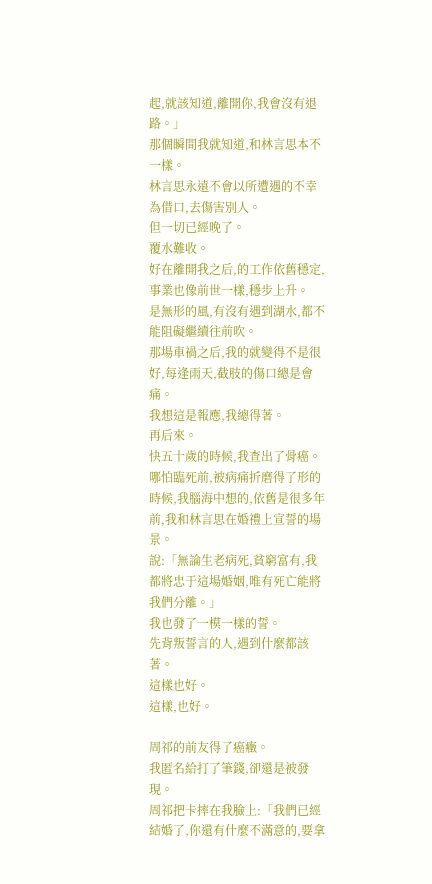起,就該知道,離開你,我會沒有退路。」
那個瞬間我就知道,和林言思本不一樣。
林言思永遠不會以所遭遇的不幸為借口,去傷害別人。
但一切已經晚了。
覆水難收。
好在離開我之后,的工作依舊穩定,事業也像前世一樣,穩步上升。
是無形的風,有沒有遇到湖水,都不能阻礙繼續往前吹。
那場車禍之后,我的就變得不是很好,每逢雨天,截肢的傷口總是會痛。
我想這是報應,我總得著。
再后來。
快五十歲的時候,我查出了骨癌。
哪怕臨死前,被病痛折磨得了形的時候,我腦海中想的,依舊是很多年前,我和林言思在婚禮上宣誓的場景。
說:「無論生老病死,貧窮富有,我都將忠于這場婚姻,唯有死亡能將我們分離。」
我也發了一模一樣的誓。
先背叛誓言的人,遇到什麼都該著。
這樣也好。
這樣,也好。

周祁的前友得了癌癥。
我匿名給打了筆錢,卻還是被發現。
周祁把卡摔在我臉上:「我們已經結婚了,你還有什麼不滿意的,要拿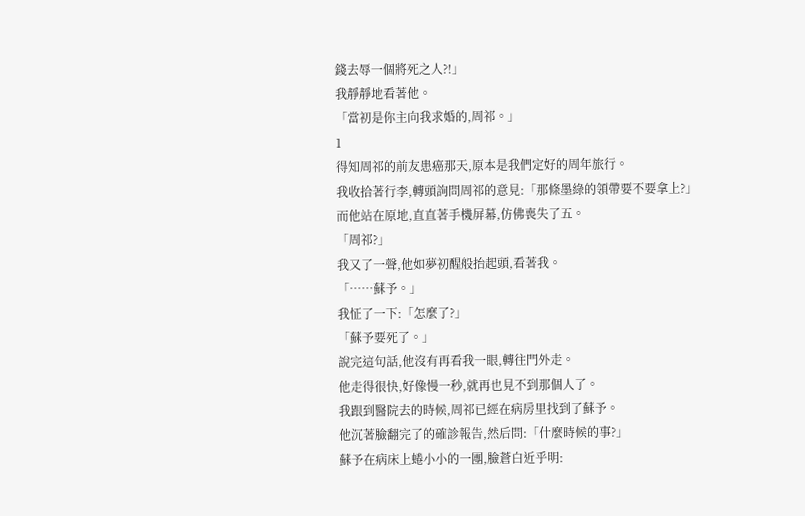錢去辱一個將死之人?!」
我靜靜地看著他。
「當初是你主向我求婚的,周祁。」
1
得知周祁的前友患癌那天,原本是我們定好的周年旅行。
我收拾著行李,轉頭詢問周祁的意見:「那條墨綠的領帶要不要拿上?」
而他站在原地,直直著手機屏幕,仿佛喪失了五。
「周祁?」
我又了一聲,他如夢初醒般抬起頭,看著我。
「……蘇予。」
我怔了一下:「怎麼了?」
「蘇予要死了。」
說完這句話,他沒有再看我一眼,轉往門外走。
他走得很快,好像慢一秒,就再也見不到那個人了。
我跟到醫院去的時候,周祁已經在病房里找到了蘇予。
他沉著臉翻完了的確診報告,然后問:「什麼時候的事?」
蘇予在病床上蜷小小的一團,臉蒼白近乎明: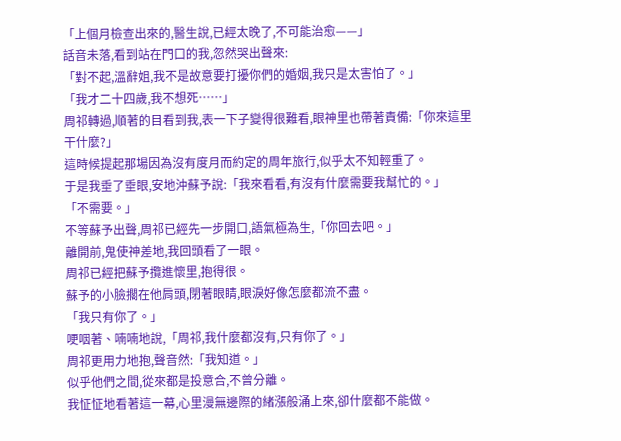「上個月檢查出來的,醫生說,已經太晚了,不可能治愈——」
話音未落,看到站在門口的我,忽然哭出聲來:
「對不起,溫辭姐,我不是故意要打擾你們的婚姻,我只是太害怕了。」
「我才二十四歲,我不想死……」
周祁轉過,順著的目看到我,表一下子變得很難看,眼神里也帶著責備:「你來這里干什麼?」
這時候提起那場因為沒有度月而約定的周年旅行,似乎太不知輕重了。
于是我垂了垂眼,安地沖蘇予說:「我來看看,有沒有什麼需要我幫忙的。」
「不需要。」
不等蘇予出聲,周祁已經先一步開口,語氣極為生,「你回去吧。」
離開前,鬼使神差地,我回頭看了一眼。
周祁已經把蘇予攬進懷里,抱得很。
蘇予的小臉擱在他肩頭,閉著眼睛,眼淚好像怎麼都流不盡。
「我只有你了。」
哽咽著、喃喃地說,「周祁,我什麼都沒有,只有你了。」
周祁更用力地抱,聲音然:「我知道。」
似乎他們之間,從來都是投意合,不曾分離。
我怔怔地看著這一幕,心里漫無邊際的緒漲般涌上來,卻什麼都不能做。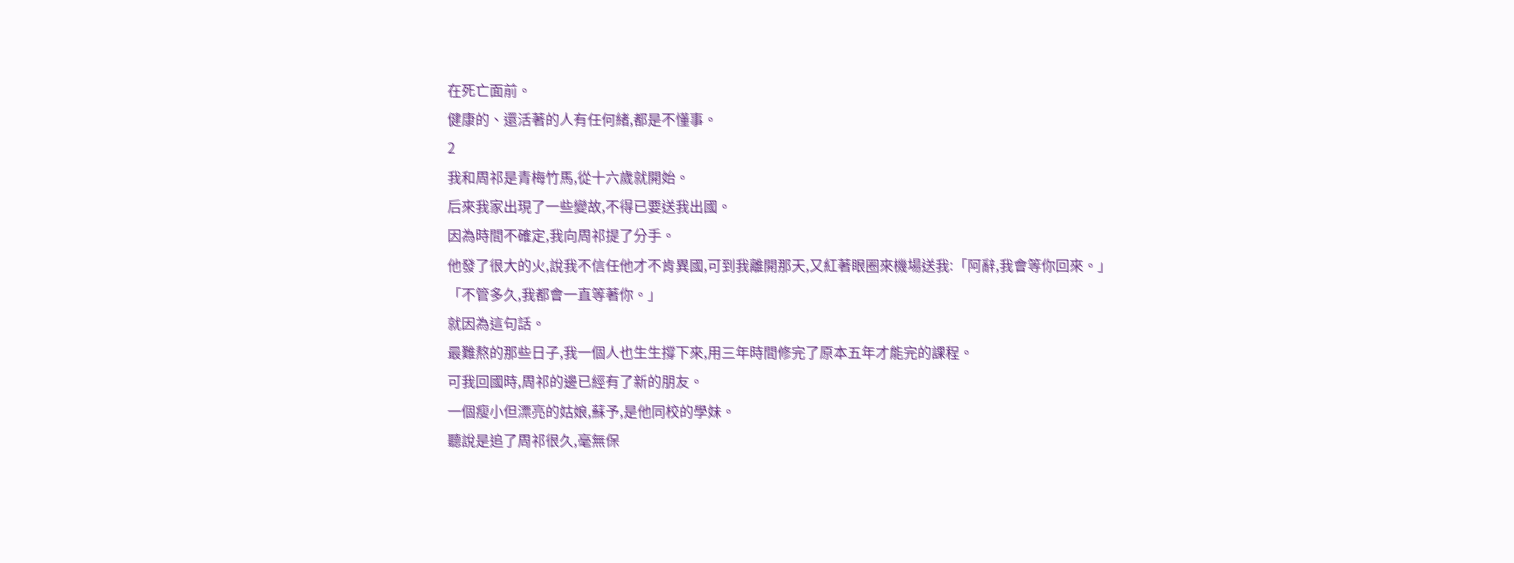在死亡面前。
健康的、還活著的人有任何緒,都是不懂事。
2
我和周祁是青梅竹馬,從十六歲就開始。
后來我家出現了一些變故,不得已要送我出國。
因為時間不確定,我向周祁提了分手。
他發了很大的火,說我不信任他才不肯異國,可到我離開那天,又紅著眼圈來機場送我:「阿辭,我會等你回來。」
「不管多久,我都會一直等著你。」
就因為這句話。
最難熬的那些日子,我一個人也生生撐下來,用三年時間修完了原本五年才能完的課程。
可我回國時,周祁的邊已經有了新的朋友。
一個瘦小但漂亮的姑娘,蘇予,是他同校的學妹。
聽說是追了周祁很久,毫無保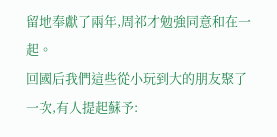留地奉獻了兩年,周祁才勉強同意和在一起。
回國后我們這些從小玩到大的朋友聚了一次,有人提起蘇予: